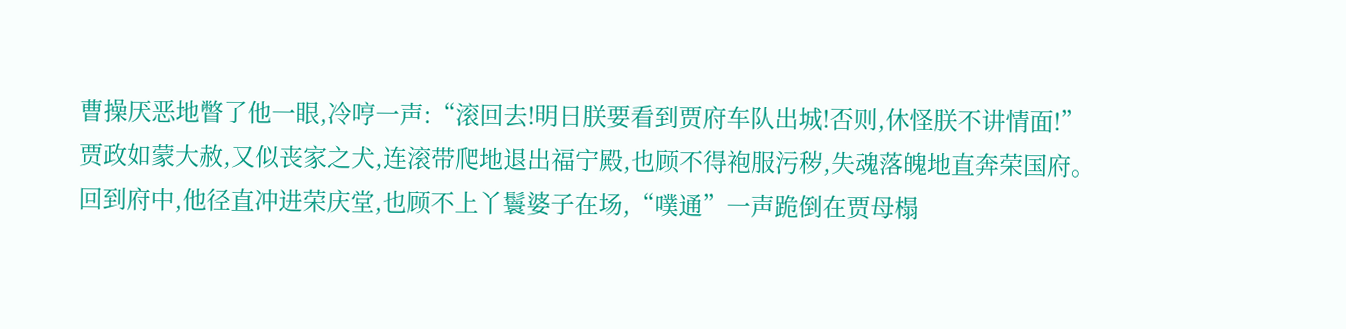曹操厌恶地瞥了他一眼,冷哼一声:“滚回去!明日朕要看到贾府车队出城!否则,休怪朕不讲情面!”
贾政如蒙大赦,又似丧家之犬,连滚带爬地退出福宁殿,也顾不得袍服污秽,失魂落魄地直奔荣国府。
回到府中,他径直冲进荣庆堂,也顾不上丫鬟婆子在场,“噗通”一声跪倒在贾母榻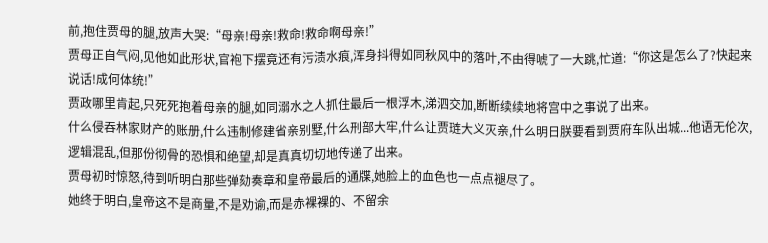前,抱住贾母的腿,放声大哭:“母亲!母亲!救命!救命啊母亲!”
贾母正自气闷,见他如此形状,官袍下摆竟还有污渍水痕,浑身抖得如同秋风中的落叶,不由得唬了一大跳,忙道:“你这是怎么了?快起来说话!成何体统!”
贾政哪里肯起,只死死抱着母亲的腿,如同溺水之人抓住最后一根浮木,涕泗交加,断断续续地将宫中之事说了出来。
什么侵吞林家财产的账册,什么违制修建省亲别墅,什么刑部大牢,什么让贾琏大义灭亲,什么明日朕要看到贾府车队出城...他语无伦次,逻辑混乱,但那份彻骨的恐惧和绝望,却是真真切切地传递了出来。
贾母初时惊怒,待到听明白那些弹劾奏章和皇帝最后的通牒,她脸上的血色也一点点褪尽了。
她终于明白,皇帝这不是商量,不是劝谕,而是赤裸裸的、不留余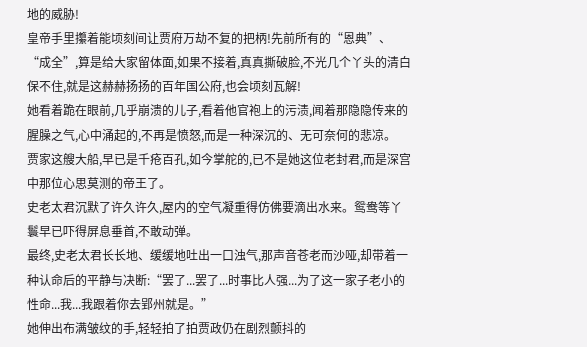地的威胁!
皇帝手里攥着能顷刻间让贾府万劫不复的把柄!先前所有的“恩典”、“成全”,算是给大家留体面,如果不接着,真真撕破脸,不光几个丫头的清白保不住,就是这赫赫扬扬的百年国公府,也会顷刻瓦解!
她看着跪在眼前,几乎崩溃的儿子,看着他官袍上的污渍,闻着那隐隐传来的腥臊之气,心中涌起的,不再是愤怒,而是一种深沉的、无可奈何的悲凉。
贾家这艘大船,早已是千疮百孔,如今掌舵的,已不是她这位老封君,而是深宫中那位心思莫测的帝王了。
史老太君沉默了许久许久,屋内的空气凝重得仿佛要滴出水来。鸳鸯等丫鬟早已吓得屏息垂首,不敢动弹。
最终,史老太君长长地、缓缓地吐出一口浊气,那声音苍老而沙哑,却带着一种认命后的平静与决断:“罢了...罢了...时事比人强...为了这一家子老小的性命...我...我跟着你去郢州就是。”
她伸出布满皱纹的手,轻轻拍了拍贾政仍在剧烈颤抖的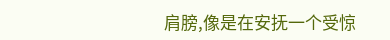肩膀,像是在安抚一个受惊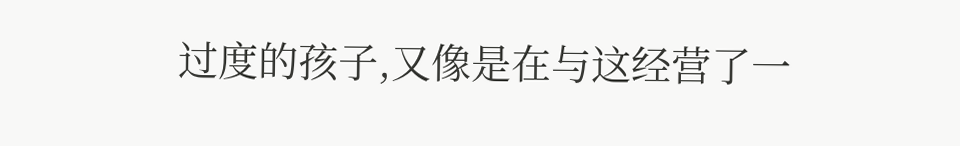过度的孩子,又像是在与这经营了一